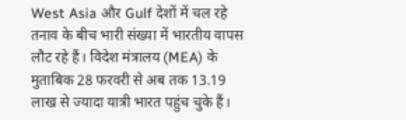West Asia और Gulf देशों में चल रहे तनाव के बीच भारी संख्या में भारतीय वापस लौट रहे हैं। विदेश मंत्रालय (MEA) के मुताबिक 28 फरवरी से अब तक 13.19 लाख से ज्यादा यात्री भारत पहुंच चुके हैं।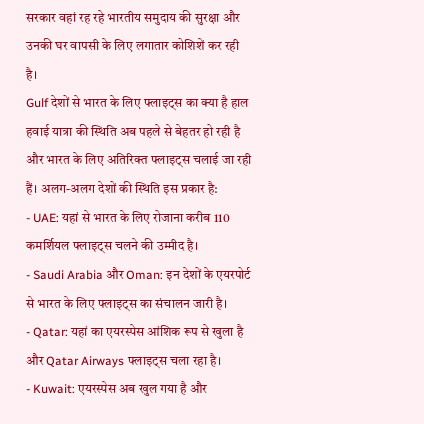सरकार वहां रह रहे भारतीय समुदाय की सुरक्षा और उनकी घर वापसी के लिए लगातार कोशिशें कर रही है।
Gulf देशों से भारत के लिए फ्लाइट्स का क्या है हाल
हवाई यात्रा की स्थिति अब पहले से बेहतर हो रही है और भारत के लिए अतिरिक्त फ्लाइट्स चलाई जा रही हैं। अलग-अलग देशों की स्थिति इस प्रकार है:
- UAE: यहां से भारत के लिए रोजाना करीब 110 कमर्शियल फ्लाइट्स चलने की उम्मीद है।
- Saudi Arabia और Oman: इन देशों के एयरपोर्ट से भारत के लिए फ्लाइट्स का संचालन जारी है।
- Qatar: यहां का एयरस्पेस आंशिक रूप से खुला है और Qatar Airways फ्लाइट्स चला रहा है।
- Kuwait: एयरस्पेस अब खुल गया है और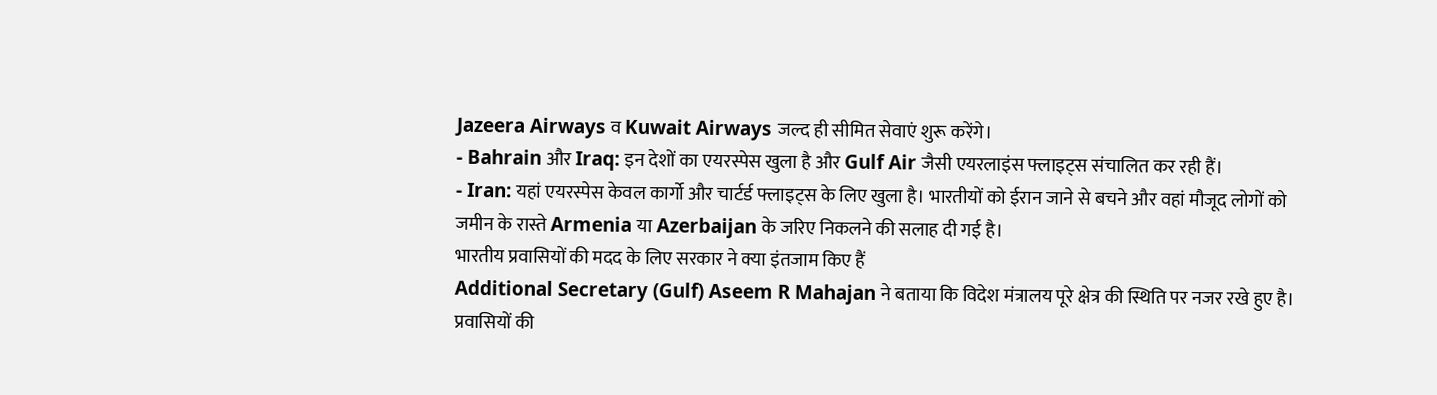Jazeera Airways व Kuwait Airways जल्द ही सीमित सेवाएं शुरू करेंगे।
- Bahrain और Iraq: इन देशों का एयरस्पेस खुला है और Gulf Air जैसी एयरलाइंस फ्लाइट्स संचालित कर रही हैं।
- Iran: यहां एयरस्पेस केवल कार्गो और चार्टर्ड फ्लाइट्स के लिए खुला है। भारतीयों को ईरान जाने से बचने और वहां मौजूद लोगों को जमीन के रास्ते Armenia या Azerbaijan के जरिए निकलने की सलाह दी गई है।
भारतीय प्रवासियों की मदद के लिए सरकार ने क्या इंतजाम किए हैं
Additional Secretary (Gulf) Aseem R Mahajan ने बताया कि विदेश मंत्रालय पूरे क्षेत्र की स्थिति पर नजर रखे हुए है। प्रवासियों की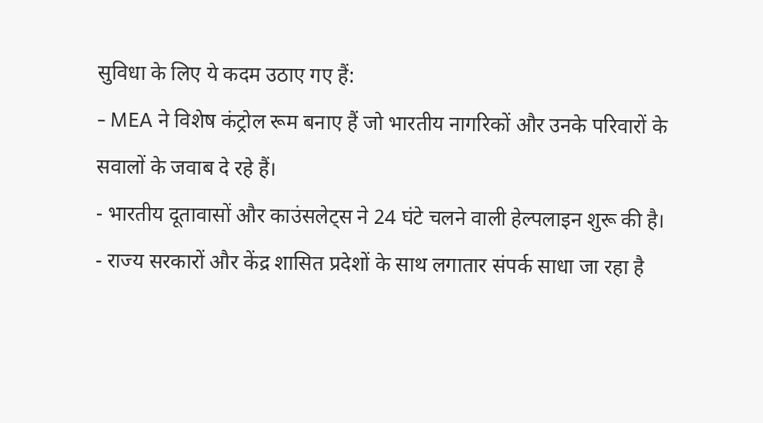सुविधा के लिए ये कदम उठाए गए हैं:
- MEA ने विशेष कंट्रोल रूम बनाए हैं जो भारतीय नागरिकों और उनके परिवारों के सवालों के जवाब दे रहे हैं।
- भारतीय दूतावासों और काउंसलेट्स ने 24 घंटे चलने वाली हेल्पलाइन शुरू की है।
- राज्य सरकारों और केंद्र शासित प्रदेशों के साथ लगातार संपर्क साधा जा रहा है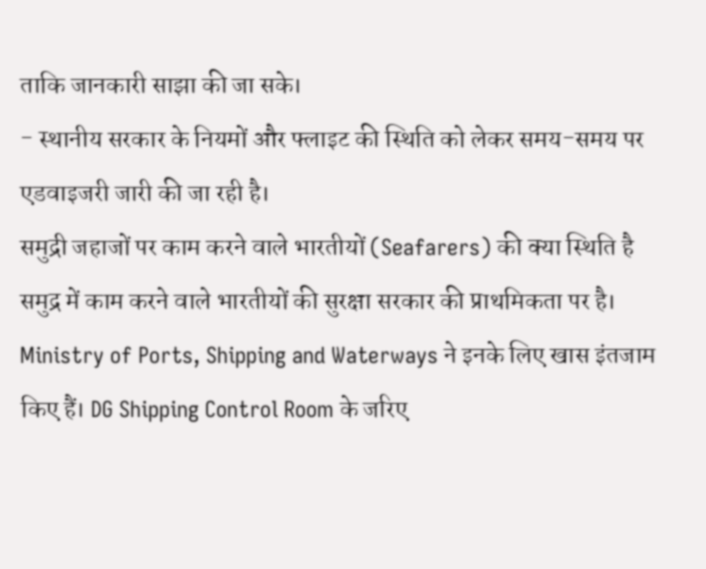ताकि जानकारी साझा की जा सके।
- स्थानीय सरकार के नियमों और फ्लाइट की स्थिति को लेकर समय-समय पर एडवाइजरी जारी की जा रही है।
समुद्री जहाजों पर काम करने वाले भारतीयों (Seafarers) की क्या स्थिति है
समुद्र में काम करने वाले भारतीयों की सुरक्षा सरकार की प्राथमिकता पर है। Ministry of Ports, Shipping and Waterways ने इनके लिए खास इंतजाम किए हैं। DG Shipping Control Room के जरिए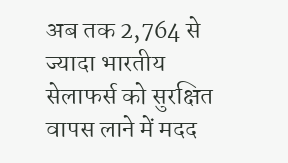अब तक 2,764 से ज्यादा भारतीय सेलाफर्स को सुरक्षित वापस लाने में मदद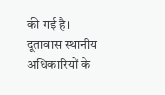की गई है। दूतावास स्थानीय अधिकारियों के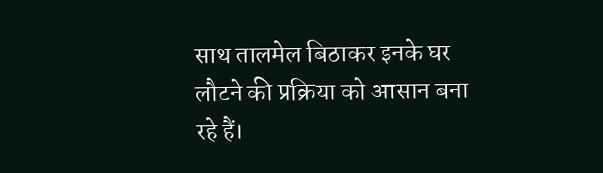साथ तालमेल बिठाकर इनके घर लौटने की प्रक्रिया को आसान बना रहे हैं।